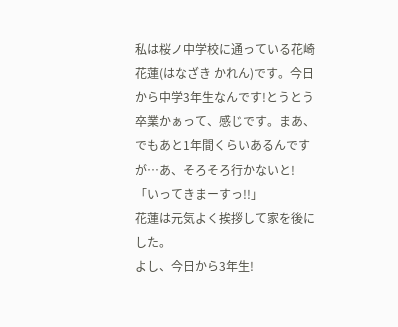私は桜ノ中学校に通っている花崎花蓮(はなざき かれん)です。今日から中学3年生なんです!とうとう卒業かぁって、感じです。まあ、でもあと1年間くらいあるんですが…あ、そろそろ行かないと!
「いってきまーすっ!!」
花蓮は元気よく挨拶して家を後にした。
よし、今日から3年生!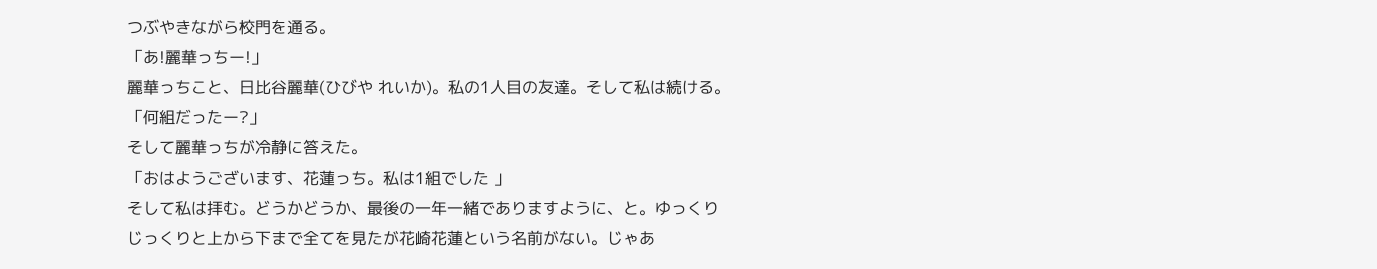つぶやきながら校門を通る。
「あ!麗華っちー!」
麗華っちこと、日比谷麗華(ひびや れいか)。私の1人目の友達。そして私は続ける。
「何組だったー?」
そして麗華っちが冷静に答えた。
「おはようございます、花蓮っち。私は1組でした 」
そして私は拝む。どうかどうか、最後の一年一緒でありますように、と。ゆっくりじっくりと上から下まで全てを見たが花崎花蓮という名前がない。じゃあ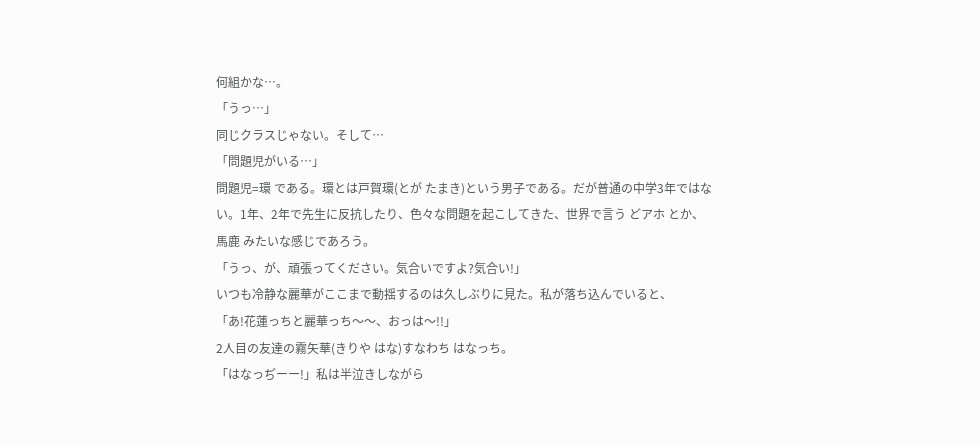何組かな…。
「うっ…」
同じクラスじゃない。そして…
「問題児がいる…」
問題児=環 である。環とは戸賀環(とが たまき)という男子である。だが普通の中学3年ではない。1年、2年で先生に反抗したり、色々な問題を起こしてきた、世界で言う どアホ とか、 馬鹿 みたいな感じであろう。
「うっ、が、頑張ってください。気合いですよ?気合い!」
いつも冷静な麗華がここまで動揺するのは久しぶりに見た。私が落ち込んでいると、
「あ!花蓮っちと麗華っち〜〜、おっは〜!!」
2人目の友達の霧矢華(きりや はな)すなわち はなっち。
「はなっぢーー!」私は半泣きしながら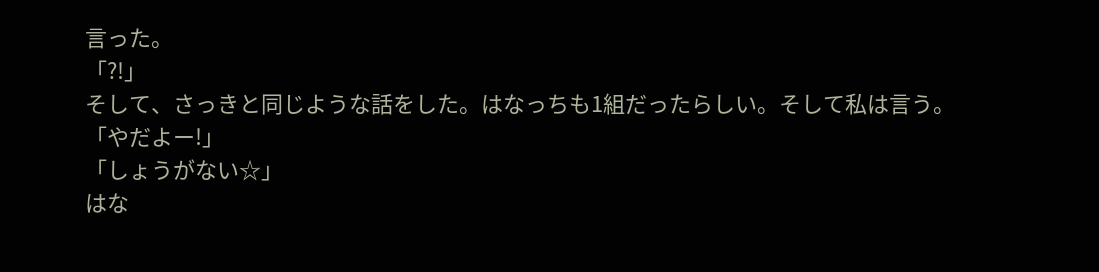言った。
「?!」
そして、さっきと同じような話をした。はなっちも1組だったらしい。そして私は言う。
「やだよー!」
「しょうがない☆」
はな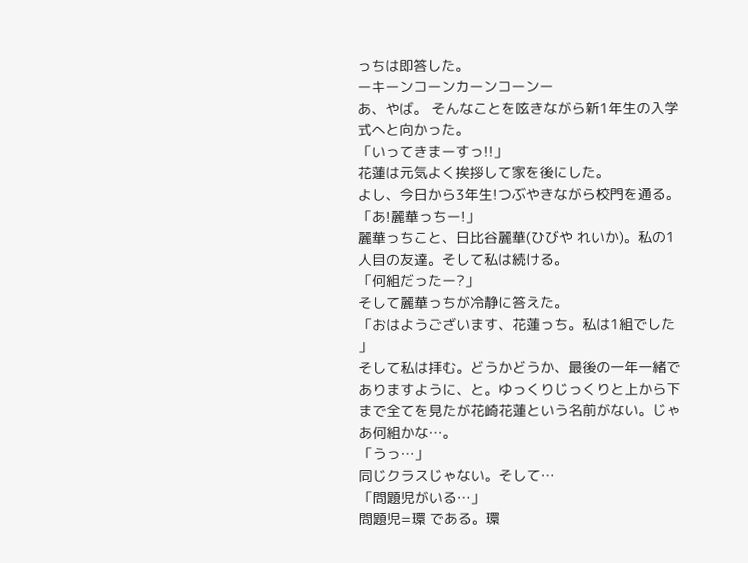っちは即答した。
ーキーンコーンカーンコーンー
あ、やば。 そんなことを呟きながら新1年生の入学式へと向かった。
「いってきまーすっ!!」
花蓮は元気よく挨拶して家を後にした。
よし、今日から3年生!つぶやきながら校門を通る。
「あ!麗華っちー!」
麗華っちこと、日比谷麗華(ひびや れいか)。私の1人目の友達。そして私は続ける。
「何組だったー?」
そして麗華っちが冷静に答えた。
「おはようございます、花蓮っち。私は1組でした 」
そして私は拝む。どうかどうか、最後の一年一緒でありますように、と。ゆっくりじっくりと上から下まで全てを見たが花崎花蓮という名前がない。じゃあ何組かな…。
「うっ…」
同じクラスじゃない。そして…
「問題児がいる…」
問題児=環 である。環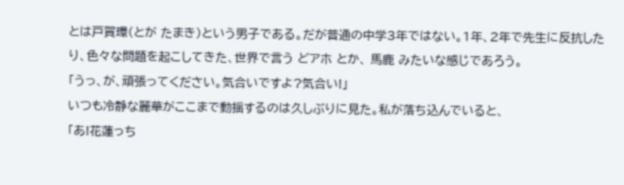とは戸賀環(とが たまき)という男子である。だが普通の中学3年ではない。1年、2年で先生に反抗したり、色々な問題を起こしてきた、世界で言う どアホ とか、 馬鹿 みたいな感じであろう。
「うっ、が、頑張ってください。気合いですよ?気合い!」
いつも冷静な麗華がここまで動揺するのは久しぶりに見た。私が落ち込んでいると、
「あ!花蓮っち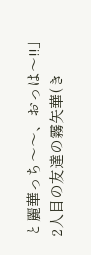と麗華っち〜〜、おっは〜!!」
2人目の友達の霧矢華(き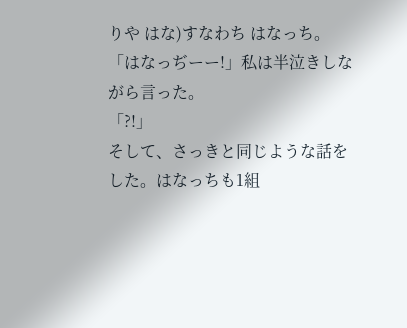りや はな)すなわち はなっち。
「はなっぢーー!」私は半泣きしながら言った。
「?!」
そして、さっきと同じような話をした。はなっちも1組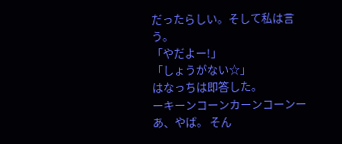だったらしい。そして私は言う。
「やだよー!」
「しょうがない☆」
はなっちは即答した。
ーキーンコーンカーンコーンー
あ、やば。 そん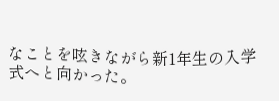なことを呟きながら新1年生の入学式へと向かった。